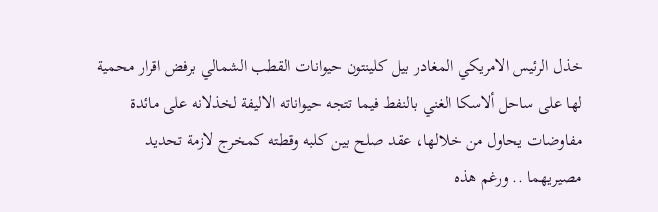خذل الرئيس الامريكي المغادر بيل كلينتون حيوانات القطب الشمالي برفض اقرار محمية لها على ساحل ألاسكا الغني بالنفط فيما تتجه حيواناته الاليفة لخذلانه على مائدة مفاوضات يحاول من خلالها، عقد صلح بين كلبه وقطته كمخرج لازمة تحديد مصيريهما .. ورغم هذه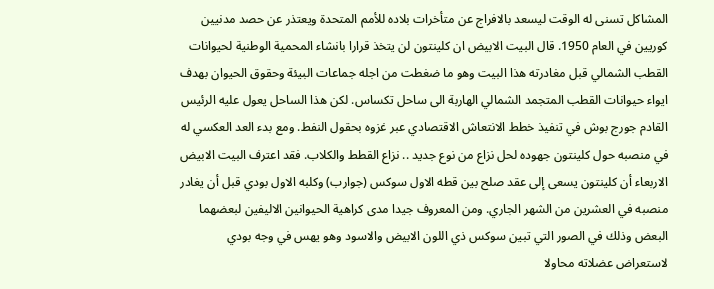المشاكل تسنى له الوقت ليسعد بالافراج عن متأخرات بلاده للأمم المتحدة ويعتذر عن حصد مدنيين كوريين في العام 1950. قال البيت الابيض ان كلينتون لن يتخذ قرارا بانشاء المحمية الوطنية لحيوانات القطب الشمالي قبل مغادرته هذا البيت وهو ما ضغطت من اجله جماعات البيئة وحقوق الحيوان بهدف ايواء حيوانات القطب المتجمد الشمالي الهاربة الى ساحل تكساس. لكن هذا الساحل يعول عليه الرئيس القادم جورج بوش في تنفيذ خطط الانتعاش الاقتصادي عبر غزوه بحقول النفط. ومع بدء العد العكسي له في منصبه حول كلينتون جهوده لحل نزاع من نوع جديد .. نزاع القطط والكلاب. فقد اعترف البيت الابيض الاربعاء أن كلينتون يسعى إلى عقد صلح بين قطه الاول سوكس (جوارب) وكلبه الاول بودي قبل أن يغادر منصبه في العشرين من الشهر الجاري. ومن المعروف جيدا مدى كراهية الحيوانين الاليفين لبعضهما البعض وذلك في الصور التي تبين سوكس ذي اللون الابيض والاسود وهو يهس في وجه بودي لاستعراض عضلاته محاولا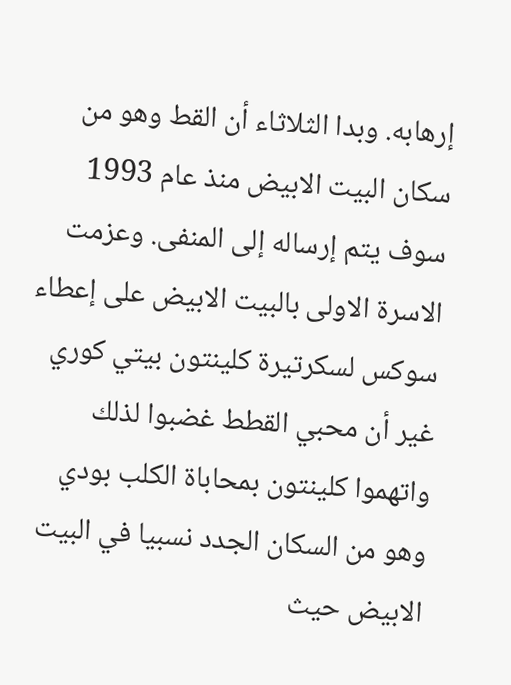إرهابه. وبدا الثلاثاء أن القط وهو من سكان البيت الابيض منذ عام 1993 سوف يتم إرساله إلى المنفى. وعزمت الاسرة الاولى بالبيت الابيض على إعطاء سوكس لسكرتيرة كلينتون بيتي كوري غير أن محبي القطط غضبوا لذلك واتهموا كلينتون بمحاباة الكلب بودي وهو من السكان الجدد نسبيا في البيت الابيض حيث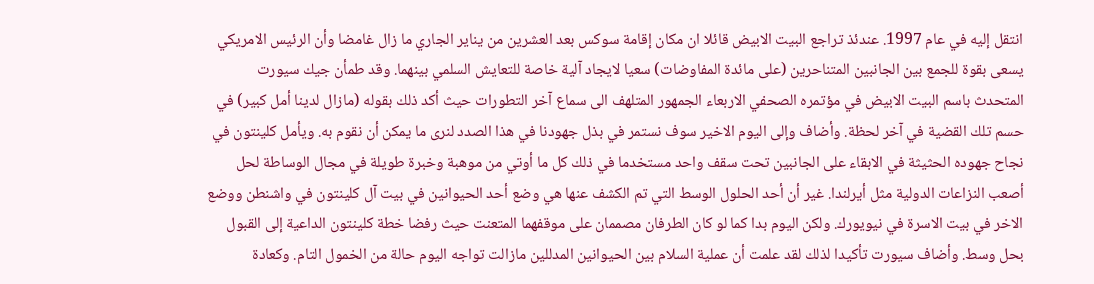انتقل إليه في عام 1997. عندئذ تراجع البيت الابيض قائلا ان مكان إقامة سوكس بعد العشرين من يناير الجاري ما زال غامضا وأن الرئيس الامريكي يسعى بقوة للجمع بين الجانبين المتناحرين (على مائدة المفاوضات) سعيا لايجاد آلية خاصة للتعايش السلمي بينهما. وقد طمأن جيك سيورت المتحدث باسم البيت الابيض في مؤتمره الصحفي الاربعاء الجمهور المتلهف الى سماع آخر التطورات حيث أكد ذلك بقوله (مازال لدينا أمل كبير) في حسم تلك القضية في آخر لحظة. وأضاف وإلى اليوم الاخير سوف نستمر في بذل جهودنا في هذا الصدد لنرى ما يمكن أن نقوم به. ويأمل كلينتون في نجاح جهوده الحثيثة في الابقاء على الجانبين تحت سقف واحد مستخدما في ذلك كل ما أوتي من موهبة وخبرة طويلة في مجال الوساطة لحل أصعب النزاعات الدولية مثل أيرلندا. غير أن أحد الحلول الوسط التي تم الكشف عنها هي وضع أحد الحيوانين في بيت آل كلينتون في واشنطن ووضع الاخر في بيت الاسرة في نيويورك. ولكن اليوم بدا كما لو كان الطرفان مصممان على موقفهما المتعنت حيث رفضا خطة كلينتون الداعية إلى القبول بحل وسط. وأضاف سيورت تأكيدا لذلك لقد علمت أن عملية السلام بين الحيوانين المدللين مازالت تواجه اليوم حالة من الخمول التام. وكعادة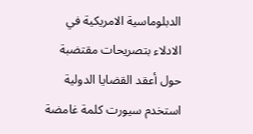الدبلوماسية الامريكية في الادلاء بتصريحات مقتضبة حول أعقد القضايا الدولية استخدم سيورت كلمة غامضة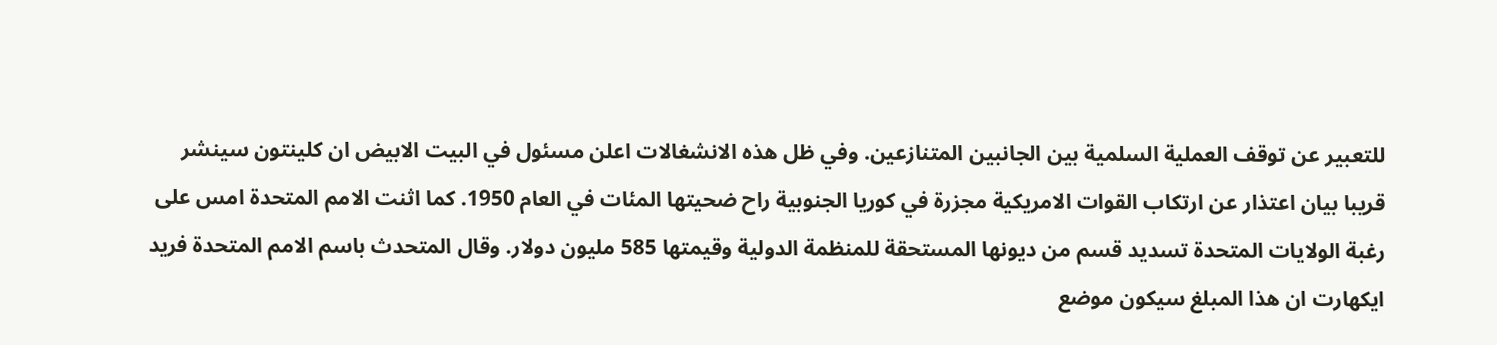للتعبير عن توقف العملية السلمية بين الجانبين المتنازعين. وفي ظل هذه الانشغالات اعلن مسئول في البيت الابيض ان كلينتون سينشر قريبا بيان اعتذار عن ارتكاب القوات الامريكية مجزرة في كوريا الجنوبية راح ضحيتها المئات في العام 1950. كما اثنت الامم المتحدة امس على رغبة الولايات المتحدة تسديد قسم من ديونها المستحقة للمنظمة الدولية وقيمتها 585 مليون دولار. وقال المتحدث باسم الامم المتحدة فريد ايكهارت ان هذا المبلغ سيكون موضع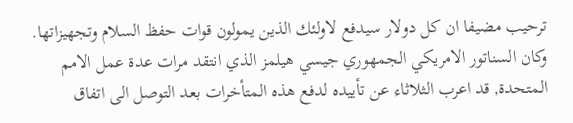ترحيب مضيفا ان كل دولار سيدفع لاولئك الذين يمولون قوات حفظ السلام وتجهيزاتها. وكان السناتور الامريكي الجمهوري جيسي هيلمز الذي انتقد مرات عدة عمل الامم المتحدة, قد اعرب الثلاثاء عن تأييده لدفع هذه المتأخرات بعد التوصل الى اتفاق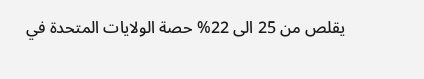يقلص من 25 الى 22% حصة الولايات المتحدة في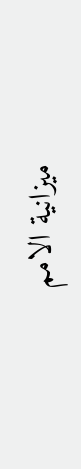ميزانية الامم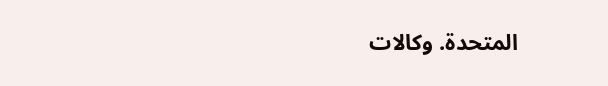المتحدة. وكالات